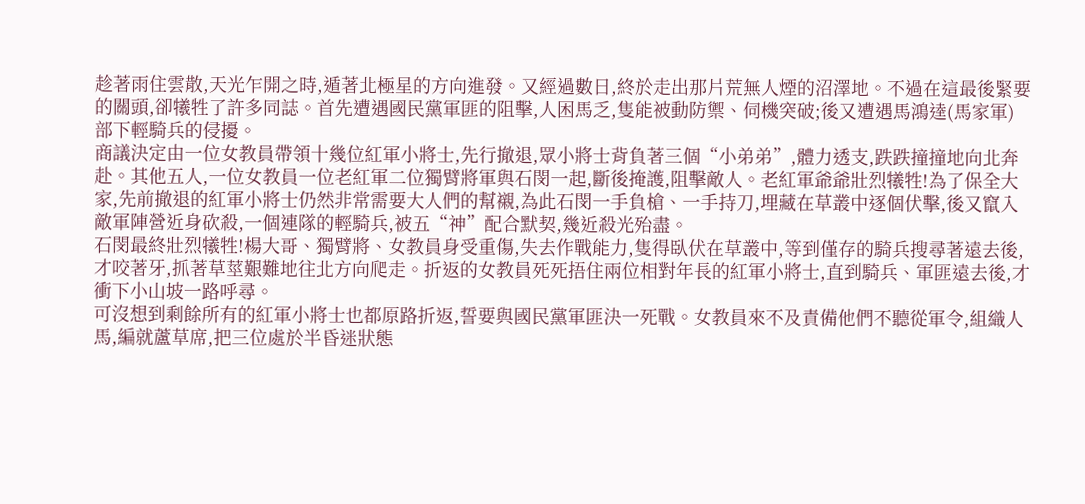趁著雨住雲散,天光乍開之時,遁著北極星的方向進發。又經過數日,終於走出那片荒無人煙的沼澤地。不過在這最後緊要的關頭,卻犧牲了許多同誌。首先遭遇國民黨軍匪的阻擊,人困馬乏,隻能被動防禦、伺機突破;後又遭遇馬鴻逵(馬家軍)部下輕騎兵的侵擾。
商議決定由一位女教員帶領十幾位紅軍小將士,先行撤退,眾小將士背負著三個“小弟弟”,體力透支,跌跌撞撞地向北奔赴。其他五人,一位女教員一位老紅軍二位獨臂將軍與石閔一起,斷後掩護,阻擊敵人。老紅軍爺爺壯烈犧牲!為了保全大家,先前撤退的紅軍小將士仍然非常需要大人們的幫襯,為此石閔一手負槍、一手持刀,埋藏在草叢中逐個伏擊,後又竄入敵軍陣營近身砍殺,一個連隊的輕騎兵,被五“神”配合默契,幾近殺光殆盡。
石閔最終壯烈犧牲!楊大哥、獨臂將、女教員身受重傷,失去作戰能力,隻得臥伏在草叢中,等到僅存的騎兵搜尋著遠去後,才咬著牙,抓著草莖艱難地往北方向爬走。折返的女教員死死捂住兩位相對年長的紅軍小將士,直到騎兵、軍匪遠去後,才衝下小山坡一路呼尋。
可沒想到剩餘所有的紅軍小將士也都原路折返,誓要與國民黨軍匪決一死戰。女教員來不及責備他們不聽從軍令,組織人馬,編就蘆草席,把三位處於半昏迷狀態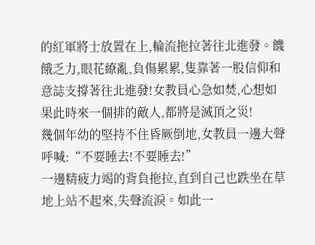的紅軍將士放置在上,輪流拖拉著往北進發。饑餓乏力,眼花繚亂,負傷累累,隻靠著一股信仰和意誌支撐著往北進發!女教員心急如焚,心想如果此時來一個排的敵人,都將是滅頂之災!
幾個年幼的堅持不住昏厥倒地,女教員一邊大聲呼喊:“不要睡去!不要睡去!”
一邊精疲力竭的背負拖拉,直到自己也跌坐在草地上站不起來,失聲流淚。如此一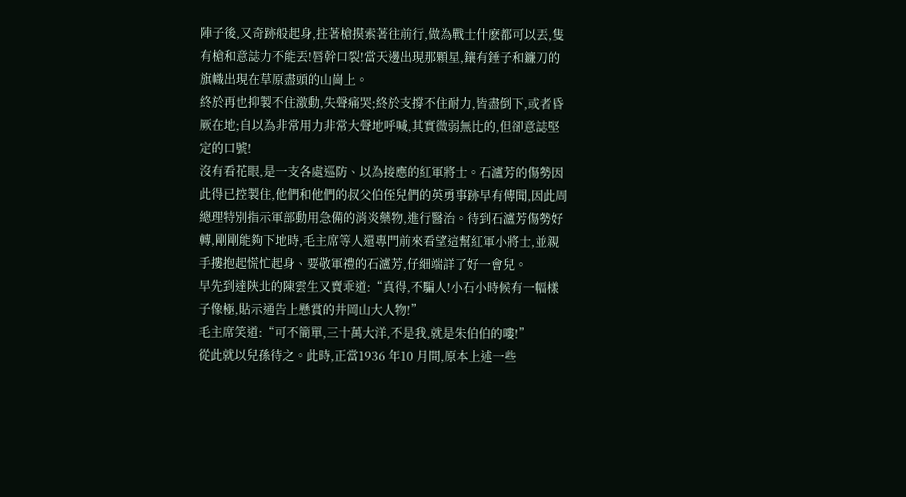陣子後,又奇跡般起身,拄著槍摸索著往前行,做為戰士什麽都可以丟,隻有槍和意誌力不能丟!唇幹口裂!當天邊出現那顆星,鑲有錘子和鐮刀的旗幟出現在草原盡頭的山崗上。
終於再也抑製不住激動,失聲痛哭;終於支撐不住耐力,皆盡倒下,或者昏厥在地;自以為非常用力非常大聲地呼喊,其實微弱無比的,但卻意誌堅定的口號!
沒有看花眼,是一支各處巡防、以為接應的紅軍將士。石瀘芳的傷勢因此得已控製住,他們和他們的叔父伯侄兒們的英勇事跡早有傳聞,因此周總理特別指示軍部動用急備的消炎藥物,進行醫治。待到石瀘芳傷勢好轉,剛剛能夠下地時,毛主席等人還專門前來看望這幫紅軍小將士,並親手摟抱起慌忙起身、要敬軍禮的石瀘芳,仔細端詳了好一會兒。
早先到達陝北的陳雲生又賣乖道:“真得,不騙人!小石小時候有一幅樣子像極,貼示通告上懸賞的井岡山大人物!”
毛主席笑道:“可不簡單,三十萬大洋,不是我,就是朱伯伯的嘍!”
從此就以兒孫待之。此時,正當1936 年10 月間,原本上述一些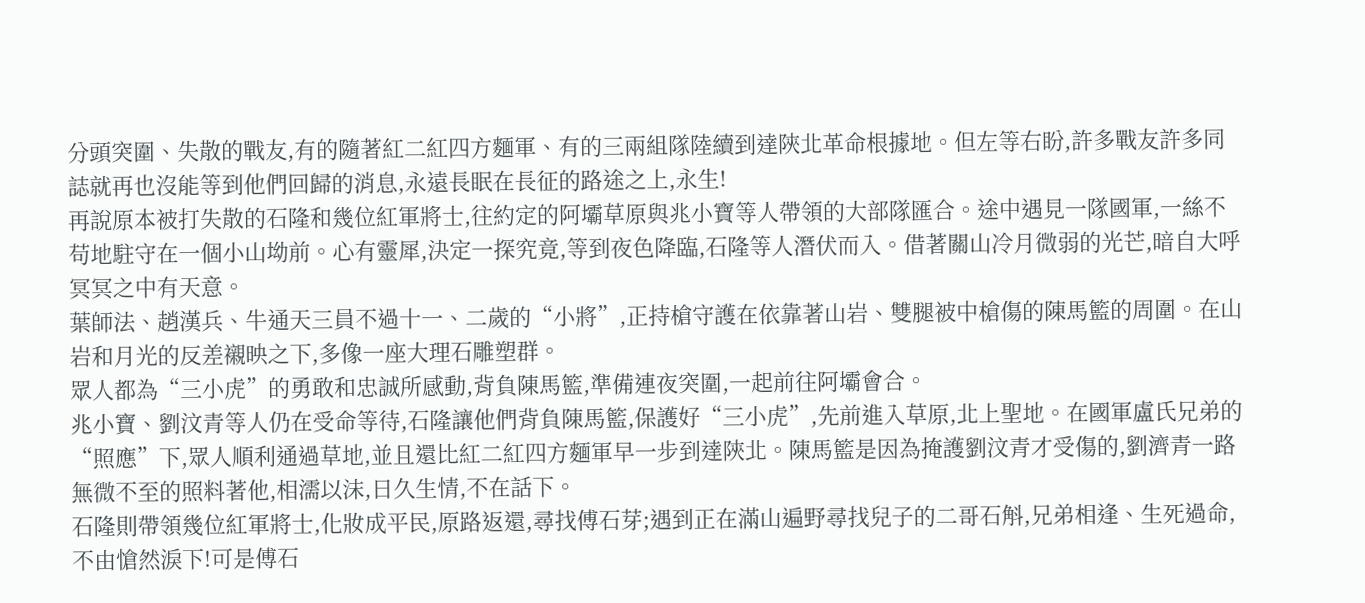分頭突圍、失散的戰友,有的隨著紅二紅四方麵軍、有的三兩組隊陸續到達陝北革命根據地。但左等右盼,許多戰友許多同誌就再也沒能等到他們回歸的消息,永遠長眠在長征的路途之上,永生!
再說原本被打失散的石隆和幾位紅軍將士,往約定的阿壩草原與兆小寶等人帶領的大部隊匯合。途中遇見一隊國軍,一絲不苟地駐守在一個小山坳前。心有靈犀,決定一探究竟,等到夜色降臨,石隆等人潛伏而入。借著關山冷月微弱的光芒,暗自大呼冥冥之中有天意。
葉師法、趙漢兵、牛通天三員不過十一、二歲的“小將”,正持槍守護在依靠著山岩、雙腿被中槍傷的陳馬籃的周圍。在山岩和月光的反差襯映之下,多像一座大理石雕塑群。
眾人都為“三小虎”的勇敢和忠誠所感動,背負陳馬籃,準備連夜突圍,一起前往阿壩會合。
兆小寶、劉汶青等人仍在受命等待,石隆讓他們背負陳馬籃,保護好“三小虎”,先前進入草原,北上聖地。在國軍盧氏兄弟的“照應”下,眾人順利通過草地,並且還比紅二紅四方麵軍早一步到達陝北。陳馬籃是因為掩護劉汶青才受傷的,劉濟青一路無微不至的照料著他,相濡以沫,日久生情,不在話下。
石隆則帶領幾位紅軍將士,化妝成平民,原路返還,尋找傅石芽;遇到正在滿山遍野尋找兒子的二哥石斛,兄弟相逢、生死過命,不由愴然淚下!可是傅石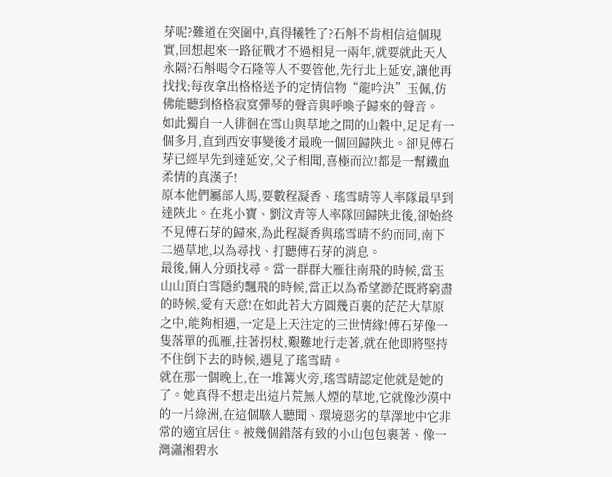芽呢?難道在突圍中,真得犧牲了?石斛不肯相信這個現實,回想起來一路征戰才不過相見一兩年,就要就此天人永隔?石斛喝令石隆等人不要管他,先行北上延安,讓他再找找;每夜拿出格格送予的定情信物“龍吟決”玉佩,仿佛能聽到格格寂寞彈琴的聲音與呼喚子歸來的聲音。
如此獨自一人徘徊在雪山與草地之間的山穀中,足足有一個多月,直到西安事變後才最晚一個回歸陝北。卻見傅石芽已經早先到達延安,父子相聞,喜極而泣!都是一幫鐵血柔情的真漢子!
原本他們屬部人馬,要數程凝香、瑤雪晴等人率隊最早到達陝北。在兆小寶、劉汶青等人率隊回歸陝北後,卻始終不見傅石芽的歸來,為此程凝香與瑤雪晴不約而同,南下二過草地,以為尋找、打聽傅石芽的消息。
最後,倆人分頭找尋。當一群群大雁往南飛的時候,當玉山山頂白雪隱約飄飛的時候,當正以為希望渺茫既將窮盡的時候,愛有天意!在如此若大方圓幾百裏的茫茫大草原之中,能夠相遇,一定是上天注定的三世情緣!傅石芽像一隻落單的孤雁,拄著拐杖,艱難地行走著,就在他即將堅持不住倒下去的時候,遇見了瑤雪晴。
就在那一個晚上,在一堆篝火旁,瑤雪晴認定他就是她的了。她真得不想走出這片荒無人煙的草地,它就像沙漠中的一片綠洲,在這個駭人聽聞、環境惡劣的草澤地中它非常的適宜居住。被幾個錯落有致的小山包包裹著、像一灣瀟湘碧水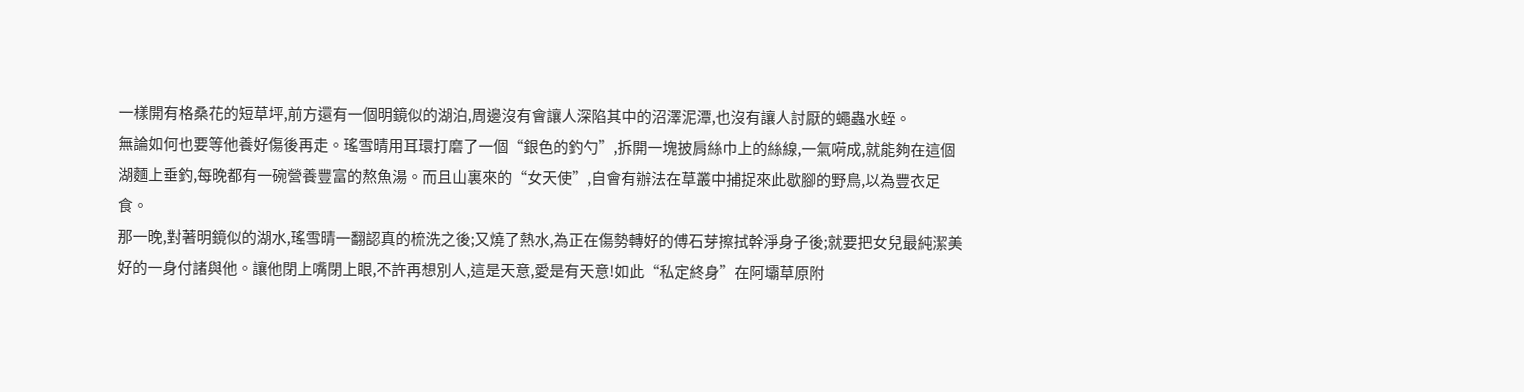一樣開有格桑花的短草坪,前方還有一個明鏡似的湖泊,周邊沒有會讓人深陷其中的沼澤泥潭,也沒有讓人討厭的蠅蟲水蛭。
無論如何也要等他養好傷後再走。瑤雪晴用耳環打磨了一個“銀色的釣勺”,拆開一塊披肩絲巾上的絲線,一氣嗬成,就能夠在這個湖麵上垂釣,每晚都有一碗營養豐富的熬魚湯。而且山裏來的“女天使”,自會有辦法在草叢中捕捉來此歇腳的野鳥,以為豐衣足食。
那一晚,對著明鏡似的湖水,瑤雪晴一翻認真的梳洗之後;又燒了熱水,為正在傷勢轉好的傅石芽擦拭幹淨身子後;就要把女兒最純潔美好的一身付諸與他。讓他閉上嘴閉上眼,不許再想別人,這是天意,愛是有天意!如此“私定終身”在阿壩草原附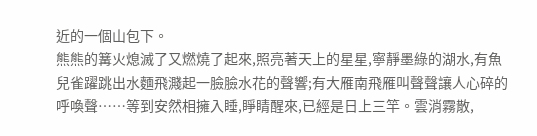近的一個山包下。
熊熊的篝火熄滅了又燃燒了起來,照亮著天上的星星,寧靜墨綠的湖水,有魚兒雀躍跳出水麵飛濺起一臉臉水花的聲響;有大雁南飛雁叫聲聲讓人心碎的呼喚聲……等到安然相擁入睡,睜睛醒來,已經是日上三竿。雲消霧散,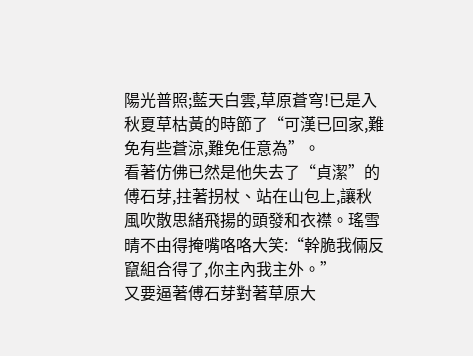陽光普照;藍天白雲,草原蒼穹!已是入秋夏草枯黃的時節了“可漢已回家,難免有些蒼涼,難免任意為”。
看著仿佛已然是他失去了“貞潔”的傅石芽,拄著拐杖、站在山包上,讓秋風吹散思緒飛揚的頭發和衣襟。瑤雪晴不由得掩嘴咯咯大笑:“幹脆我倆反竄組合得了,你主內我主外。”
又要逼著傅石芽對著草原大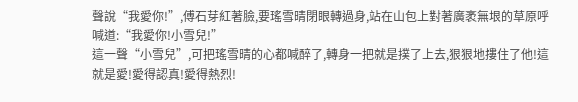聲說“我愛你!”,傅石芽紅著臉,要瑤雪晴閉眼轉過身,站在山包上對著廣袤無垠的草原呼喊道:“我愛你!小雪兒!”
這一聲“小雪兒”,可把瑤雪晴的心都喊醉了,轉身一把就是撲了上去,狠狠地摟住了他!這就是愛!愛得認真!愛得熱烈!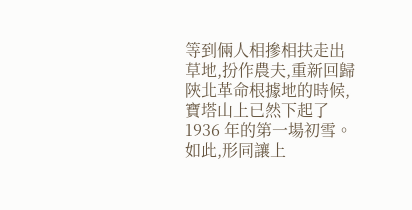等到倆人相摻相扶走出草地,扮作農夫,重新回歸陝北革命根據地的時候,寶塔山上已然下起了1936 年的第一場初雪。如此,形同讓上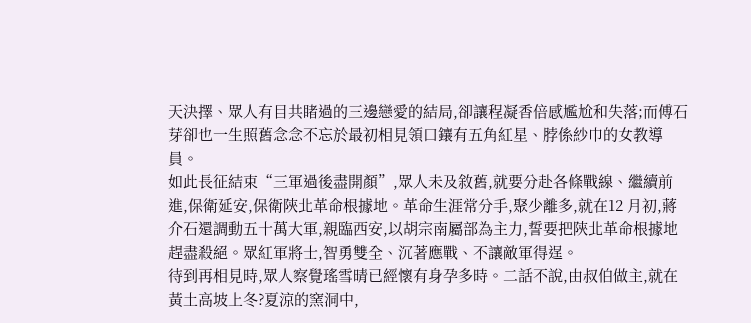天決擇、眾人有目共睹過的三邊戀愛的結局,卻讓程凝香倍感尷尬和失落;而傅石芽卻也一生照舊念念不忘於最初相見領口鑲有五角紅星、脖係紗巾的女教導員。
如此長征結束“三軍過後盡開顏”,眾人未及敘舊,就要分赴各條戰線、繼續前進,保衛延安,保衛陝北革命根據地。革命生涯常分手,聚少離多,就在12 月初,蔣介石還調動五十萬大軍,親臨西安,以胡宗南屬部為主力,誓要把陝北革命根據地趕盡殺絕。眾紅軍將士,智勇雙全、沉著應戰、不讓敵軍得逞。
待到再相見時,眾人察覺瑤雪晴已經懷有身孕多時。二話不說,由叔伯做主,就在黃土高坡上冬?夏涼的窯洞中,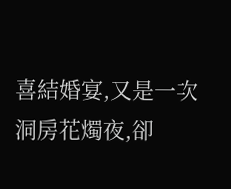喜結婚宴,又是一次洞房花燭夜,卻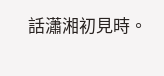話瀟湘初見時。